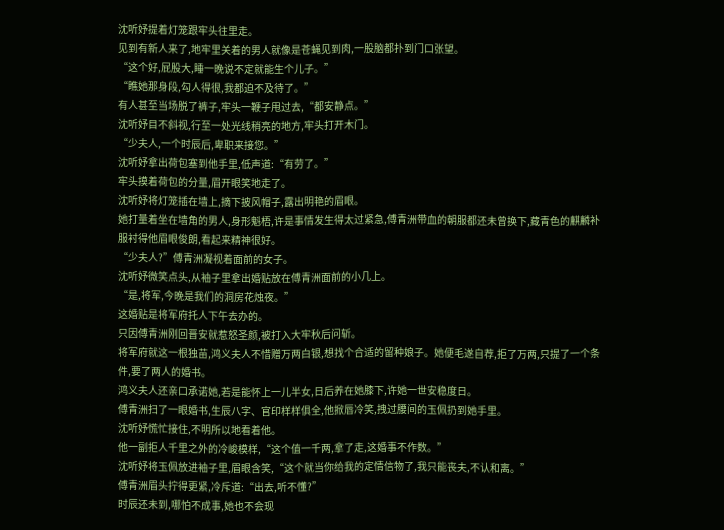沈听妤提着灯笼跟牢头往里走。
见到有新人来了,地牢里关着的男人就像是苍蝇见到肉,一股脑都扑到门口张望。
“这个好,屁股大,睡一晚说不定就能生个儿子。”
“瞧她那身段,勾人得很,我都迫不及待了。”
有人甚至当场脱了裤子,牢头一鞭子甩过去,“都安静点。”
沈听妤目不斜视,行至一处光线稍亮的地方,牢头打开木门。
“少夫人,一个时辰后,卑职来接您。”
沈听妤拿出荷包塞到他手里,低声道:“有劳了。”
牢头摸着荷包的分量,眉开眼笑地走了。
沈听妤将灯笼插在墙上,摘下披风帽子,露出明艳的眉眼。
她打量着坐在墙角的男人,身形魁梧,许是事情发生得太过紧急,傅青洲带血的朝服都还未曾换下,藏青色的麒麟补服衬得他眉眼俊朗,看起来精神很好。
“少夫人?”傅青洲凝视着面前的女子。
沈听妤微笑点头,从袖子里拿出婚贴放在傅青洲面前的小几上。
“是,将军,今晚是我们的洞房花烛夜。”
这婚贴是将军府托人下午去办的。
只因傅青洲刚回晋安就惹怒圣颜,被打入大牢秋后问斩。
将军府就这一根独苗,鸿义夫人不惜赠万两白银,想找个合适的留种娘子。她便毛遂自荐,拒了万两,只提了一个条件,要了两人的婚书。
鸿义夫人还亲口承诺她,若是能怀上一儿半女,日后养在她膝下,许她一世安稳度日。
傅青洲扫了一眼婚书,生辰八字、官印样样俱全,他掀唇冷笑,拽过腰间的玉佩扔到她手里。
沈听妤慌忙接住,不明所以地看着他。
他一副拒人千里之外的冷峻模样,“这个值一千两,拿了走,这婚事不作数。”
沈听妤将玉佩放进袖子里,眉眼含笑,“这个就当你给我的定情信物了,我只能丧夫,不认和离。”
傅青洲眉头拧得更紧,冷斥道:“出去,听不懂?”
时辰还未到,哪怕不成事,她也不会现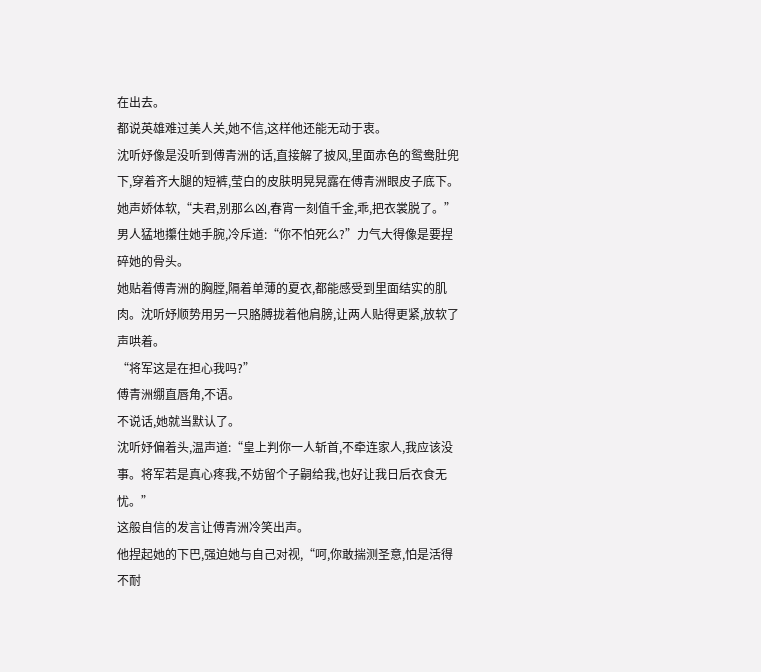在出去。
都说英雄难过美人关,她不信,这样他还能无动于衷。
沈听妤像是没听到傅青洲的话,直接解了披风,里面赤色的鸳鸯肚兜下,穿着齐大腿的短裤,莹白的皮肤明晃晃露在傅青洲眼皮子底下。
她声娇体软,“夫君,别那么凶,春宵一刻值千金,乖,把衣裳脱了。”
男人猛地攥住她手腕,冷斥道:“你不怕死么?”力气大得像是要捏碎她的骨头。
她贴着傅青洲的胸膛,隔着单薄的夏衣,都能感受到里面结实的肌肉。沈听妤顺势用另一只胳膊拢着他肩膀,让两人贴得更紧,放软了声哄着。
“将军这是在担心我吗?”
傅青洲绷直唇角,不语。
不说话,她就当默认了。
沈听妤偏着头,温声道:“皇上判你一人斩首,不牵连家人,我应该没事。将军若是真心疼我,不妨留个子嗣给我,也好让我日后衣食无忧。”
这般自信的发言让傅青洲冷笑出声。
他捏起她的下巴,强迫她与自己对视,“呵,你敢揣测圣意,怕是活得不耐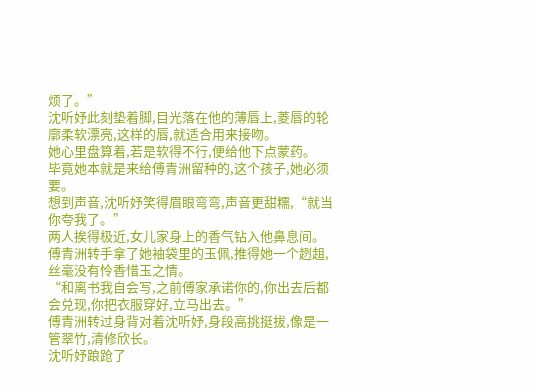烦了。”
沈听妤此刻垫着脚,目光落在他的薄唇上,菱唇的轮廓柔软漂亮,这样的唇,就适合用来接吻。
她心里盘算着,若是软得不行,便给他下点蒙药。
毕竟她本就是来给傅青洲留种的,这个孩子,她必须要。
想到声音,沈听妤笑得眉眼弯弯,声音更甜糯,“就当你夸我了。”
两人挨得极近,女儿家身上的香气钻入他鼻息间。
傅青洲转手拿了她袖袋里的玉佩,推得她一个趔趄,丝毫没有怜香惜玉之情。
“和离书我自会写,之前傅家承诺你的,你出去后都会兑现,你把衣服穿好,立马出去。”
傅青洲转过身背对着沈听妤,身段高挑挺拔,像是一管翠竹,清修欣长。
沈听妤踉跄了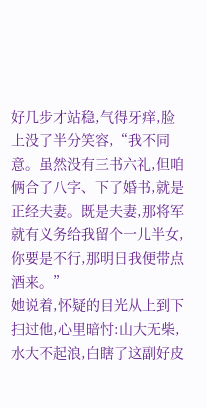好几步才站稳,气得牙痒,脸上没了半分笑容,“我不同意。虽然没有三书六礼,但咱俩合了八字、下了婚书,就是正经夫妻。既是夫妻,那将军就有义务给我留个一儿半女,你要是不行,那明日我便带点酒来。”
她说着,怀疑的目光从上到下扫过他,心里暗忖:山大无柴,水大不起浪,白瞎了这副好皮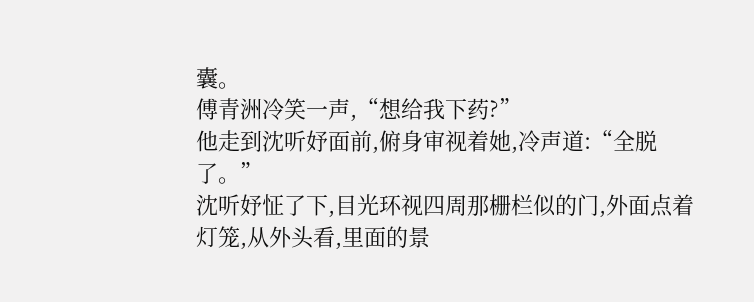囊。
傅青洲冷笑一声,“想给我下药?”
他走到沈听妤面前,俯身审视着她,冷声道:“全脱了。”
沈听妤怔了下,目光环视四周那栅栏似的门,外面点着灯笼,从外头看,里面的景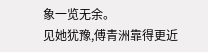象一览无余。
见她犹豫,傅青洲靠得更近